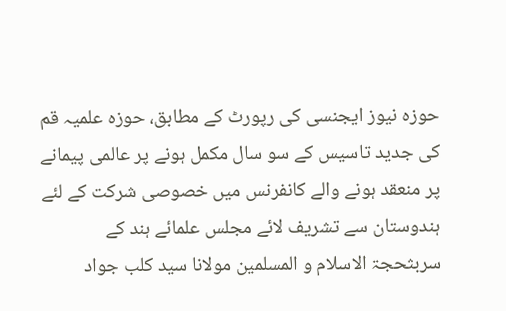حوزہ نیوز ایجنسی کی رپورٹ کے مطابق، حوزہ علمیہ قم کی جدید تاسیس کے سو سال مکمل ہونے پر عالمی پیمانے پر منعقد ہونے والے کانفرنس میں خصوصی شرکت کے لئے ہندوستان سے تشریف لائے مجلس علمائے ہند کے سربثحجۃ الاسلام و المسلمین مولانا سید کلب جواد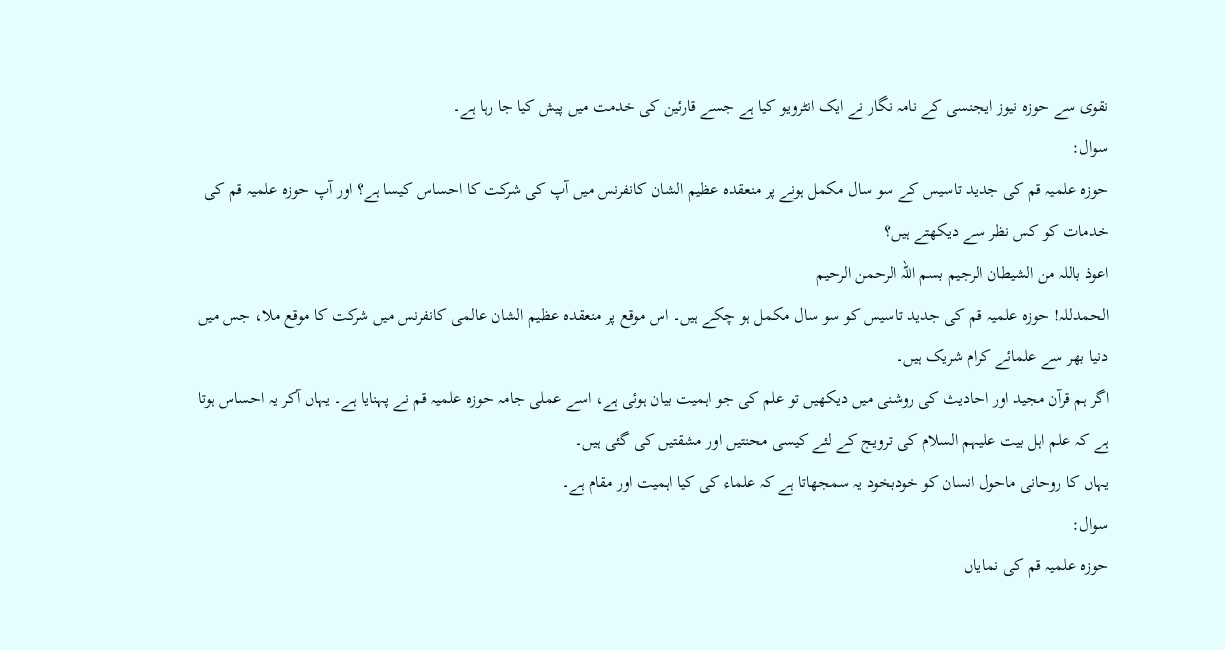نقوی سے حوزہ نیوز ایجنسی کے نامہ نگار نے ایک انٹرویو کیا ہے جسے قارئین کی خدمت میں پیش کیا جا رہا ہے۔
سوال:
حوزہ علمیہ قم کی جدید تاسیس کے سو سال مکمل ہونے پر منعقدہ عظیم الشان کانفرنس میں آپ کی شرکت کا احساس کیسا ہے؟ اور آپ حوزہ علمیہ قم کی خدمات کو کس نظر سے دیکھتے ہیں؟
اعوذ باللہ من الشیطان الرجیم بسم اللہ الرحمن الرحیم
الحمدللہ! حوزہ علمیہ قم کی جدید تاسیس کو سو سال مکمل ہو چکے ہیں۔ اس موقع پر منعقدہ عظیم الشان عالمی کانفرنس میں شرکت کا موقع ملا، جس میں دنیا بھر سے علمائے کرام شریک ہیں۔
اگر ہم قرآن مجید اور احادیث کی روشنی میں دیکھیں تو علم کی جو اہمیت بیان ہوئی ہے، اسے عملی جامہ حوزہ علمیہ قم نے پہنایا ہے۔ یہاں آکر یہ احساس ہوتا ہے کہ علم اہل بیت علیہم السلام کی ترویج کے لئے کیسی محنتیں اور مشقتیں کی گئی ہیں۔
یہاں کا روحانی ماحول انسان کو خودبخود یہ سمجھاتا ہے کہ علماء کی کیا اہمیت اور مقام ہے۔
سوال:
حوزہ علمیہ قم کی نمایاں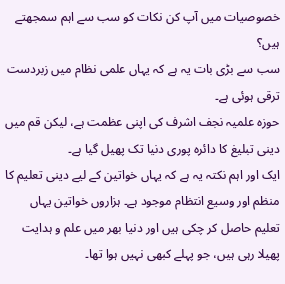خصوصیات میں آپ کن نکات کو سب سے اہم سمجھتے ہیں؟
سب سے بڑی بات یہ ہے کہ یہاں علمی نظام میں زبردست ترقی ہوئی ہے۔
حوزہ علمیہ نجف اشرف کی اپنی عظمت ہے، لیکن قم میں دینی تبلیغ کا دائرہ پوری دنیا تک پھیل گیا ہے۔
ایک اور اہم نکتہ یہ ہے کہ یہاں خواتین کے لیے دینی تعلیم کا منظم اور وسیع انتظام موجود ہے۔ ہزاروں خواتین یہاں تعلیم حاصل کر چکی ہیں اور دنیا بھر میں علم و ہدایت پھیلا رہی ہیں، جو پہلے کبھی نہیں ہوا تھا۔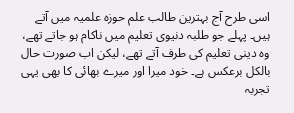اسی طرح آج بہترین طالب علم حوزہ علمیہ میں آتے ہیں۔ پہلے جو طلبہ دنیوی تعلیم میں ناکام ہو جاتے تھے، وہ دینی تعلیم کی طرف آتے تھے، لیکن اب صورت حال بالکل برعکس ہے۔ خود میرا اور میرے بھائی کا بھی یہی تجربہ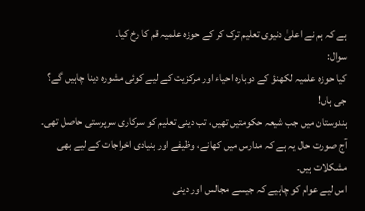ہے کہ ہم نے اعلیٰ دنیوی تعلیم ترک کر کے حوزہ علمیہ قم کا رخ کیا۔
سوال:
کیا حوزہ علمیہ لکھنؤ کے دوبارہ احیاء اور مرکزیت کے لیے کوئی مشورہ دینا چاہیں گے؟
جی ہاں!
ہندوستان میں جب شیعہ حکومتیں تھیں، تب دینی تعلیم کو سرکاری سرپرستی حاصل تھی۔ آج صورت حال یہ ہے کہ مدارس میں کھانے، وظیفے اور بنیادی اخراجات کے لیے بھی مشکلات ہیں۔
اس لیے عوام کو چاہیے کہ جیسے مجالس اور دینی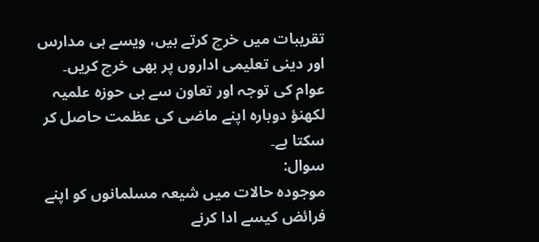تقریبات میں خرچ کرتے ہیں، ویسے ہی مدارس اور دینی تعلیمی اداروں پر بھی خرچ کریں۔ عوام کی توجہ اور تعاون سے ہی حوزہ علمیہ لکھنؤ دوبارہ اپنے ماضی کی عظمت حاصل کر سکتا ہے۔
سوال:
موجودہ حالات میں شیعہ مسلمانوں کو اپنے فرائض کیسے ادا کرنے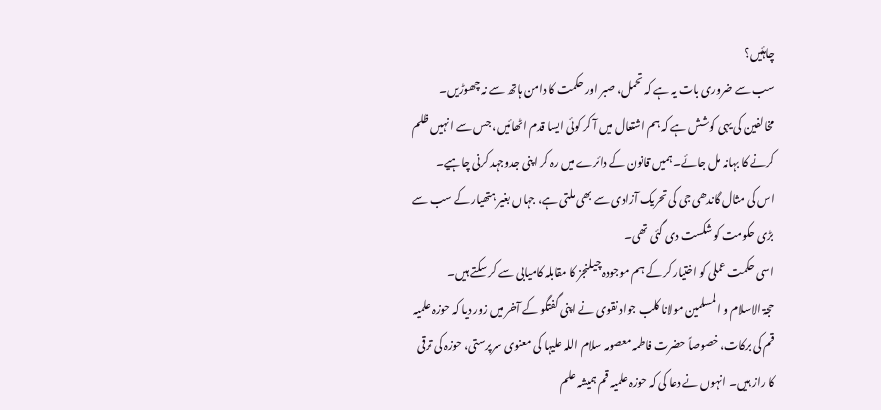چاہئیں؟
سب سے ضروری بات یہ ہے کہ تحمل، صبر اور حکمت کا دامن ہاتھ سے نہ چھوڑیں۔
مخالفین کی یہی کوشش ہے کہ ہم اشتعال میں آ کر کوئی ایسا قدم اٹھائیں، جس سے انہیں ظلم کرنے کا بہانہ مل جائے۔ ہمیں قانون کے دائرے میں رہ کر اپنی جدوجہد کرنی چاہیے۔
اس کی مثال گاندھی جی کی تحریک آزادی سے بھی ملتی ہے، جہاں بغیر ہتھیار کے سب سے بڑی حکومت کو شکست دی گئی تھی۔
اسی حکمت عملی کو اختیار کر کے ہم موجودہ چیلنجز کا مقابلہ کامیابی سے کر سکتے ہیں۔
حجۃ الاسلام و المسلمین مولانا کلب جواد نقوی نے اپنی گفتگو کے آخر میں زور دیا کہ حوزہ علمیہ قم کی برکات، خصوصاً حضرت فاطمہ معصومہ سلام اللہ علیہا کی معنوی سرپرستی، حوزہ کی ترقی کا راز ہیں۔ انہوں نے دعا کی کہ حوزہ علمیہ قم ہمیشہ علم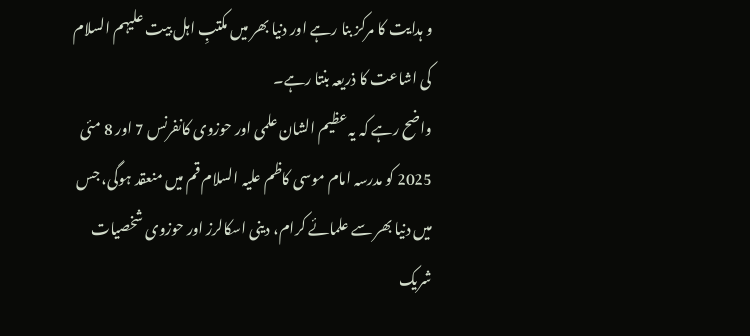و ہدایت کا مرکز بنا رہے اور دنیا بھر میں مکتبِ اہل بیت علیہم السلام کی اشاعت کا ذریعہ بنتا رہے۔
واضح رہے کہ یہ عظیم الشان علمی اور حوزوی کانفرنس 7 اور 8 مئی 2025 کو مدرسہ امام موسی کاظم علیہ السلام قم میں منعقد ہوگی، جس میں دنیا بھر سے علمائے کرام، دینی اسکالرز اور حوزوی شخصیات شریک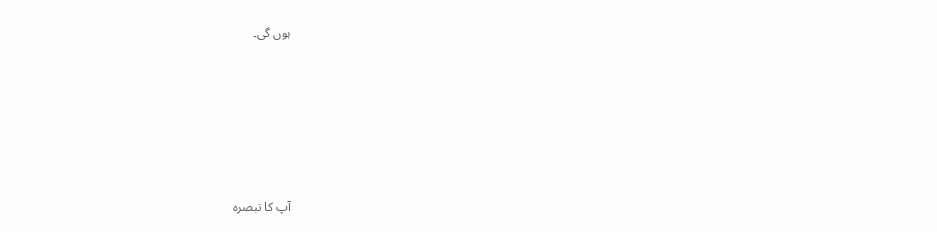ہوں گی۔









آپ کا تبصرہ